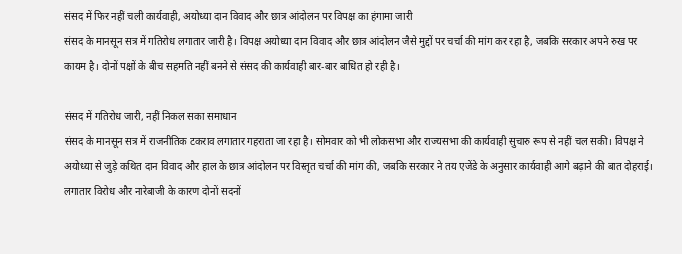संसद में फिर नहीं चली कार्यवाही, अयोध्या दान विवाद और छात्र आंदोलन पर विपक्ष का हंगामा जारी
संसद के मानसून सत्र में गतिरोध लगातार जारी है। विपक्ष अयोध्या दान विवाद और छात्र आंदोलन जैसे मुद्दों पर चर्चा की मांग कर रहा है, जबकि सरकार अपने रुख पर कायम है। दोनों पक्षों के बीच सहमति नहीं बनने से संसद की कार्यवाही बार-बार बाधित हो रही है।

संसद में गतिरोध जारी, नहीं निकल सका समाधान
संसद के मानसून सत्र में राजनीतिक टकराव लगातार गहराता जा रहा है। सोमवार को भी लोकसभा और राज्यसभा की कार्यवाही सुचारु रूप से नहीं चल सकी। विपक्ष ने अयोध्या से जुड़े कथित दान विवाद और हाल के छात्र आंदोलन पर विस्तृत चर्चा की मांग की, जबकि सरकार ने तय एजेंडे के अनुसार कार्यवाही आगे बढ़ाने की बात दोहराई।
लगातार विरोध और नारेबाजी के कारण दोनों सदनों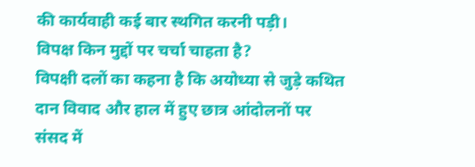की कार्यवाही कई बार स्थगित करनी पड़ी।
विपक्ष किन मुद्दों पर चर्चा चाहता है?
विपक्षी दलों का कहना है कि अयोध्या से जुड़े कथित दान विवाद और हाल में हुए छात्र आंदोलनों पर संसद में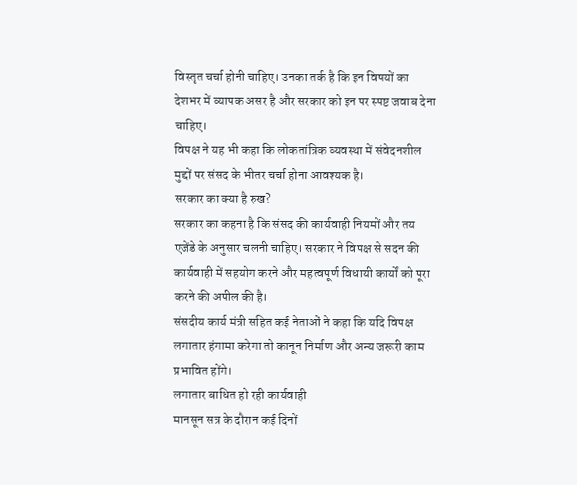विस्तृत चर्चा होनी चाहिए। उनका तर्क है कि इन विषयों का देशभर में व्यापक असर है और सरकार को इन पर स्पष्ट जवाब देना चाहिए।
विपक्ष ने यह भी कहा कि लोकतांत्रिक व्यवस्था में संवेदनशील मुद्दों पर संसद के भीतर चर्चा होना आवश्यक है।
सरकार का क्या है रुख?
सरकार का कहना है कि संसद की कार्यवाही नियमों और तय एजेंडे के अनुसार चलनी चाहिए। सरकार ने विपक्ष से सदन की कार्यवाही में सहयोग करने और महत्वपूर्ण विधायी कार्यों को पूरा करने की अपील की है।
संसदीय कार्य मंत्री सहित कई नेताओं ने कहा कि यदि विपक्ष लगातार हंगामा करेगा तो कानून निर्माण और अन्य जरूरी काम प्रभावित होंगे।
लगातार बाधित हो रही कार्यवाही
मानसून सत्र के दौरान कई दिनों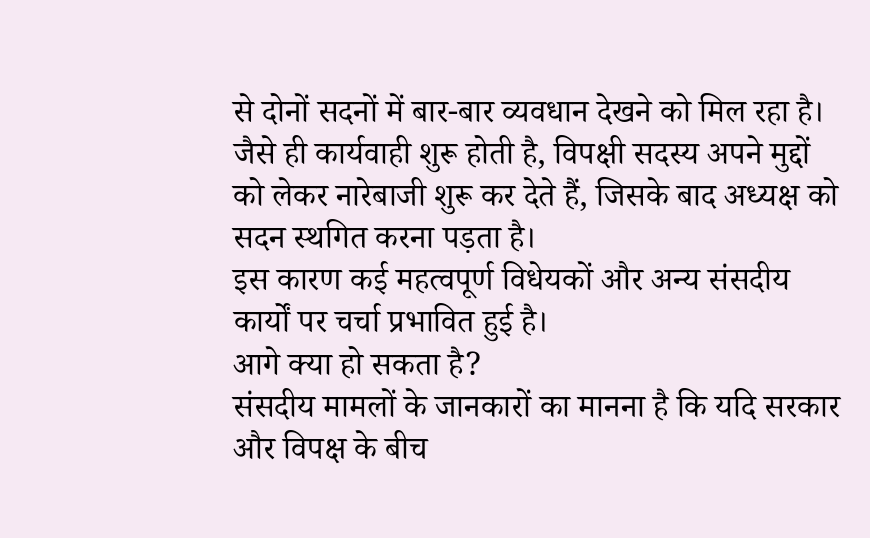से दोनों सदनों में बार-बार व्यवधान देखने को मिल रहा है। जैसे ही कार्यवाही शुरू होती है, विपक्षी सदस्य अपने मुद्दों को लेकर नारेबाजी शुरू कर देते हैं, जिसके बाद अध्यक्ष को सदन स्थगित करना पड़ता है।
इस कारण कई महत्वपूर्ण विधेयकों और अन्य संसदीय कार्यों पर चर्चा प्रभावित हुई है।
आगे क्या हो सकता है?
संसदीय मामलों के जानकारों का मानना है कि यदि सरकार और विपक्ष के बीच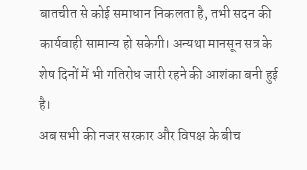बातचीत से कोई समाधान निकलता है, तभी सदन की कार्यवाही सामान्य हो सकेगी। अन्यथा मानसून सत्र के शेष दिनों में भी गतिरोध जारी रहने की आशंका बनी हुई है।
अब सभी की नजर सरकार और विपक्ष के बीच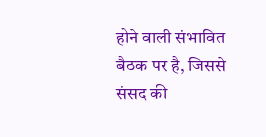होने वाली संभावित बैठक पर है, जिससे संसद की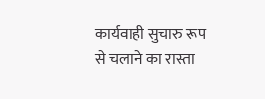कार्यवाही सुचारु रूप से चलाने का रास्ता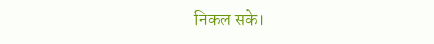निकल सके।